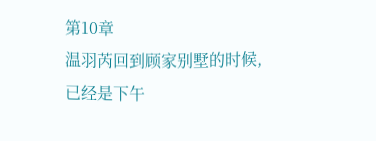第10章
温羽芮回到顾家别墅的时候,已经是下午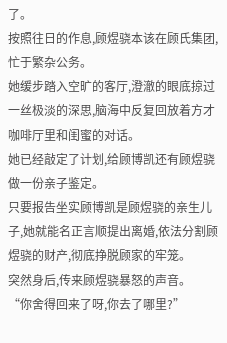了。
按照往日的作息,顾煜骁本该在顾氏集团,忙于繁杂公务。
她缓步踏入空旷的客厅,澄澈的眼底掠过一丝极淡的深思,脑海中反复回放着方才咖啡厅里和闺蜜的对话。
她已经敲定了计划,给顾博凯还有顾煜骁做一份亲子鉴定。
只要报告坐实顾博凯是顾煜骁的亲生儿子,她就能名正言顺提出离婚,依法分割顾煜骁的财产,彻底挣脱顾家的牢笼。
突然身后,传来顾煜骁暴怒的声音。
“你舍得回来了呀,你去了哪里?”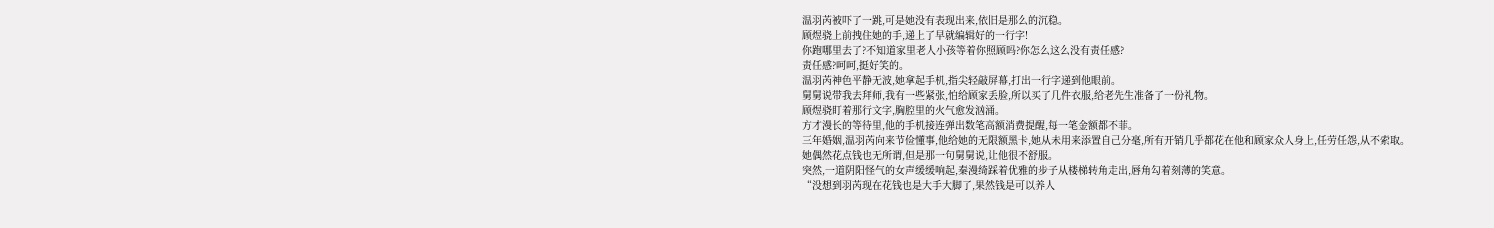温羽芮被吓了一跳,可是她没有表现出来,依旧是那么的沉稳。
顾煜骁上前拽住她的手,递上了早就编辑好的一行字!
你跑哪里去了?不知道家里老人小孩等着你照顾吗?你怎么这么没有责任感?
责任感?呵呵,挺好笑的。
温羽芮神色平静无波,她拿起手机,指尖轻敲屏幕,打出一行字递到他眼前。
舅舅说带我去拜师,我有一些紧张,怕给顾家丢脸,所以买了几件衣服,给老先生准备了一份礼物。
顾煜骁盯着那行文字,胸腔里的火气愈发汹涌。
方才漫长的等待里,他的手机接连弹出数笔高额消费提醒,每一笔金额都不菲。
三年婚姻,温羽芮向来节俭懂事,他给她的无限额黑卡,她从未用来添置自己分毫,所有开销几乎都花在他和顾家众人身上,任劳任怨,从不索取。
她偶然花点钱也无所谓,但是那一句舅舅说,让他很不舒服。
突然,一道阴阳怪气的女声缓缓响起,秦漫绮踩着优雅的步子从楼梯转角走出,唇角勾着刻薄的笑意。
“没想到羽芮现在花钱也是大手大脚了,果然钱是可以养人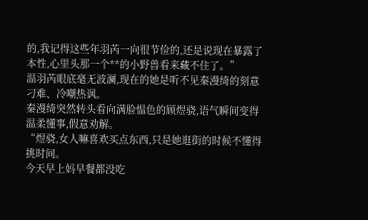的,我记得这些年羽芮一向很节俭的,还是说现在暴露了本性,心里头那一个**的小野兽看来藏不住了。”
温羽芮眼底毫无波澜,现在的她是听不见秦漫绮的刻意刁难、冷嘲热讽。
秦漫绮突然转头看向满脸愠色的顾煜骁,语气瞬间变得温柔懂事,假意劝解。
“煜骁,女人嘛喜欢买点东西,只是她逛街的时候不懂得挑时间。
今天早上妈早餐都没吃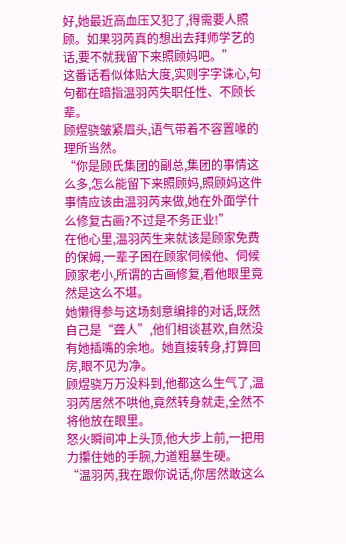好,她最近高血压又犯了,得需要人照顾。如果羽芮真的想出去拜师学艺的话,要不就我留下来照顾妈吧。”
这番话看似体贴大度,实则字字诛心,句句都在暗指温羽芮失职任性、不顾长辈。
顾煜骁皱紧眉头,语气带着不容置喙的理所当然。
“你是顾氏集团的副总,集团的事情这么多,怎么能留下来照顾妈,照顾妈这件事情应该由温羽芮来做,她在外面学什么修复古画?不过是不务正业!”
在他心里,温羽芮生来就该是顾家免费的保姆,一辈子困在顾家伺候他、伺候顾家老小,所谓的古画修复,看他眼里竟然是这么不堪。
她懒得参与这场刻意编排的对话,既然自己是“聋人”,他们相谈甚欢,自然没有她插嘴的余地。她直接转身,打算回房,眼不见为净。
顾煜骁万万没料到,他都这么生气了,温羽芮居然不哄他,竟然转身就走,全然不将他放在眼里。
怒火瞬间冲上头顶,他大步上前,一把用力攥住她的手腕,力道粗暴生硬。
“温羽芮,我在跟你说话,你居然敢这么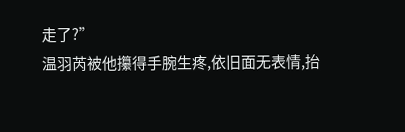走了?”
温羽芮被他攥得手腕生疼,依旧面无表情,抬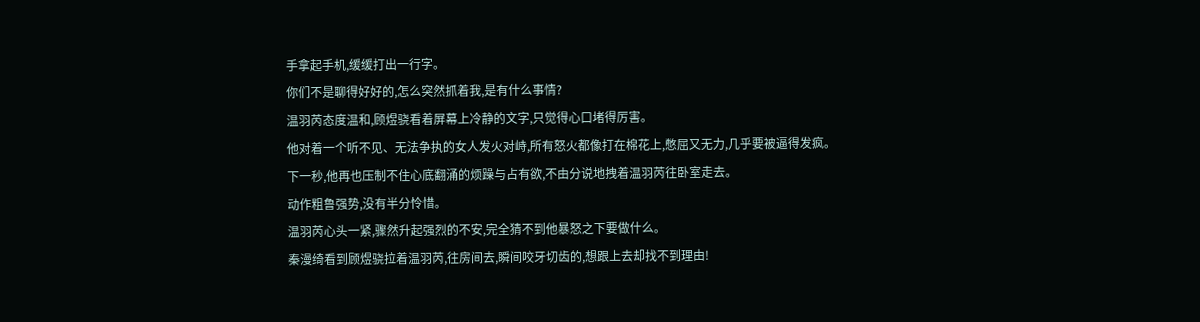手拿起手机,缓缓打出一行字。
你们不是聊得好好的,怎么突然抓着我,是有什么事情?
温羽芮态度温和,顾煜骁看着屏幕上冷静的文字,只觉得心口堵得厉害。
他对着一个听不见、无法争执的女人发火对峙,所有怒火都像打在棉花上,憋屈又无力,几乎要被逼得发疯。
下一秒,他再也压制不住心底翻涌的烦躁与占有欲,不由分说地拽着温羽芮往卧室走去。
动作粗鲁强势,没有半分怜惜。
温羽芮心头一紧,骤然升起强烈的不安,完全猜不到他暴怒之下要做什么。
秦漫绮看到顾煜骁拉着温羽芮,往房间去,瞬间咬牙切齿的,想跟上去却找不到理由!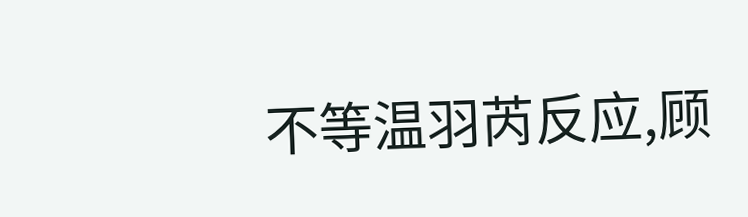不等温羽芮反应,顾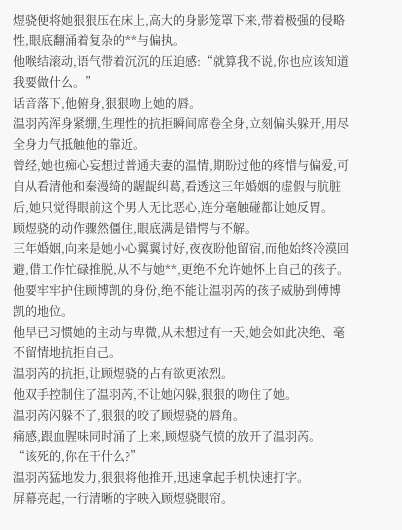煜骁便将她狠狠压在床上,高大的身影笼罩下来,带着极强的侵略性,眼底翻涌着复杂的**与偏执。
他喉结滚动,语气带着沉沉的压迫感:“就算我不说,你也应该知道我要做什么。”
话音落下,他俯身,狠狠吻上她的唇。
温羽芮浑身紧绷,生理性的抗拒瞬间席卷全身,立刻偏头躲开,用尽全身力气抵触他的靠近。
曾经,她也痴心妄想过普通夫妻的温情,期盼过他的疼惜与偏爱,可自从看清他和秦漫绮的龌龊纠葛,看透这三年婚姻的虚假与肮脏后,她只觉得眼前这个男人无比恶心,连分毫触碰都让她反胃。
顾煜骁的动作骤然僵住,眼底满是错愕与不解。
三年婚姻,向来是她小心翼翼讨好,夜夜盼他留宿,而他始终冷漠回避,借工作忙碌推脱,从不与她**,更绝不允许她怀上自己的孩子。
他要牢牢护住顾博凯的身份,绝不能让温羽芮的孩子威胁到傅博凯的地位。
他早已习惯她的主动与卑微,从未想过有一天,她会如此决绝、毫不留情地抗拒自己。
温羽芮的抗拒,让顾煜骁的占有欲更浓烈。
他双手控制住了温羽芮,不让她闪躲,狠狠的吻住了她。
温羽芮闪躲不了,狠狠的咬了顾煜骁的唇角。
痛感,跟血腥味同时涌了上来,顾煜骁气愤的放开了温羽芮。
“该死的,你在干什么?”
温羽芮猛地发力,狠狠将他推开,迅速拿起手机快速打字。
屏幕亮起,一行清晰的字映入顾煜骁眼帘。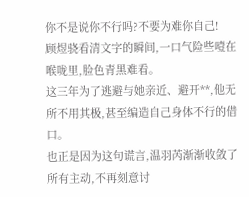你不是说你不行吗?不要为难你自己!
顾煜骁看清文字的瞬间,一口气险些噎在喉咙里,脸色青黑难看。
这三年为了逃避与她亲近、避开**,他无所不用其极,甚至编造自己身体不行的借口。
也正是因为这句谎言,温羽芮渐渐收敛了所有主动,不再刻意讨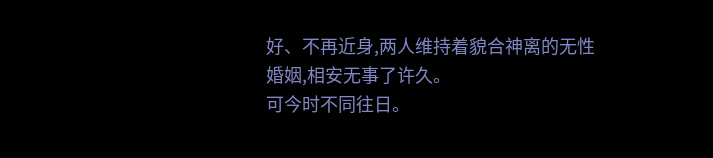好、不再近身,两人维持着貌合神离的无性婚姻,相安无事了许久。
可今时不同往日。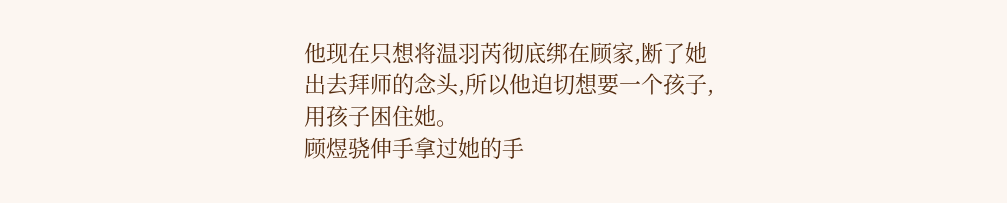他现在只想将温羽芮彻底绑在顾家,断了她出去拜师的念头,所以他迫切想要一个孩子,用孩子困住她。
顾煜骁伸手拿过她的手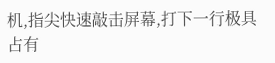机,指尖快速敲击屏幕,打下一行极具占有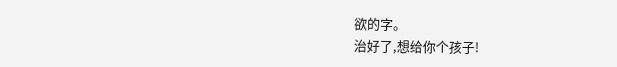欲的字。
治好了,想给你个孩子!